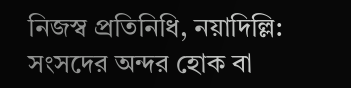নিজস্ব প্রতিনিধি, নয়াদিল্লি: সংসদের অন্দর হোক বা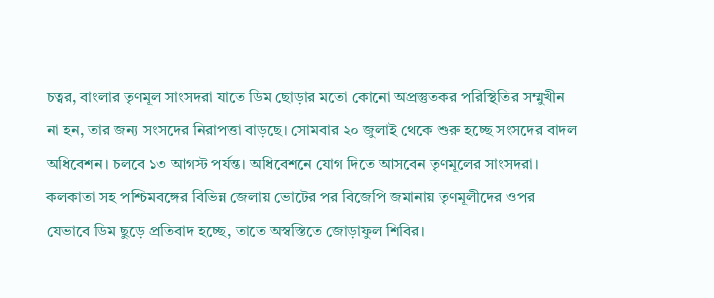চত্বর, বাংলার তৃণমূল সাংসদরা যাতে ডিম ছোড়ার মতো কোনো অপ্রস্তুতকর পরিস্থিতির সম্মুখীন না হন, তার জন্য সংসদের নিরাপত্তা বাড়ছে। সোমবার ২০ জুলাই থেকে শুরু হচ্ছে সংসদের বাদল অধিবেশন। চলবে ১৩ আগস্ট পর্যন্ত। অধিবেশনে যোগ দিতে আসবেন তৃণমূলের সাংসদরা। কলকাতা সহ পশ্চিমবঙ্গের বিভিন্ন জেলায় ভোটের পর বিজেপি জমানায় তৃণমূলীদের ওপর যেভাবে ডিম ছুড়ে প্রতিবাদ হচ্ছে, তাতে অস্বস্তিতে জোড়াফুল শিবির।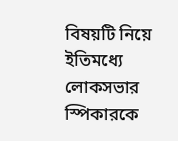বিষয়টি নিয়ে ইতিমধ্যে লোকসভার স্পিকারকে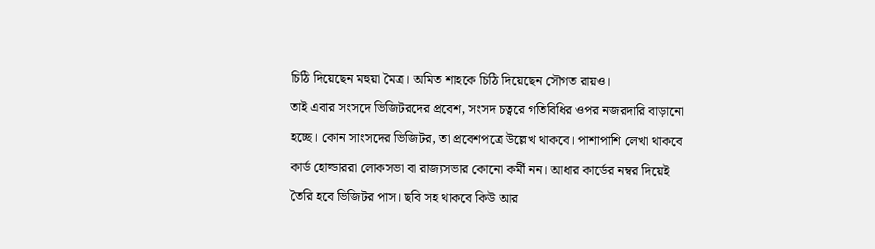চিঠি দিয়েছেন মহুয়া মৈত্র। অমিত শাহকে চিঠি দিয়েছেন সৌগত রায়ও।
তাই এবার সংসদে ভিজিটরদের প্রবেশ, সংসদ চত্বরে গতিবিধির ওপর নজরদারি বাড়ানো হচ্ছে। কোন সাংসদের ভিজিটর, তা প্রবেশপত্রে উল্লেখ থাকবে। পাশাপাশি লেখা থাকবে কার্ড হোল্ডাররা লোকসভা বা রাজ্যসভার কোনো কর্মী নন। আধার কার্ডের নম্বর দিয়েই তৈরি হবে ভিজিটর পাস। ছবি সহ থাকবে কিউ আর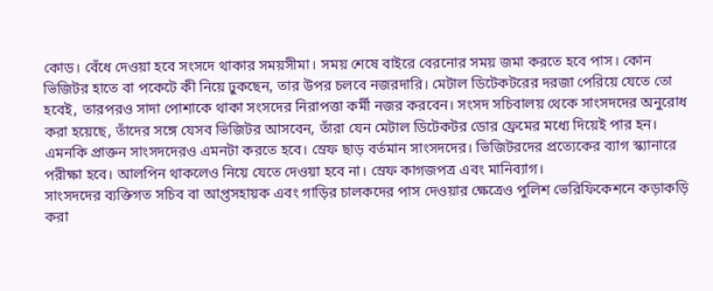কোড। বেঁধে দেওয়া হবে সংসদে থাকার সময়সীমা। সময় শেষে বাইরে বেরনোর সময় জমা করতে হবে পাস। কোন ভিজিটর হাতে বা পকেটে কী নিয়ে ঢুকছেন, তার উপর চলবে নজরদারি। মেটাল ডিটেকটরের দরজা পেরিয়ে যেতে তো হবেই, তারপরও সাদা পোশাকে থাকা সংসদের নিরাপত্তা কর্মী নজর করবেন। সংসদ সচিবালয় থেকে সাংসদদের অনুরোধ করা হয়েছে, তাঁদের সঙ্গে যেসব ভিজিটর আসবেন, তাঁরা যেন মেটাল ডিটেকটর ডোর ফ্রেমের মধ্যে দিয়েই পার হন। এমনকি প্রাক্তন সাংসদদেরও এমনটা করতে হবে। স্রেফ ছাড় বর্তমান সাংসদদের। ভিজিটরদের প্রত্যেকের ব্যাগ স্ক্যানারে পরীক্ষা হবে। আলপিন থাকলেও নিয়ে যেতে দেওয়া হবে না। স্রেফ কাগজপত্র এবং মানিব্যাগ।
সাংসদদের ব্যক্তিগত সচিব বা আপ্তসহায়ক এবং গাড়ির চালকদের পাস দেওয়ার ক্ষেত্রেও পুলিশ ভেরিফিকেশনে কড়াকড়ি করা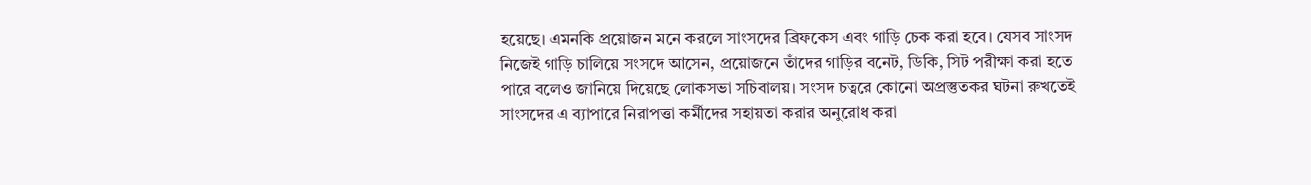হয়েছে। এমনকি প্রয়োজন মনে করলে সাংসদের ব্রিফকেস এবং গাড়ি চেক করা হবে। যেসব সাংসদ নিজেই গাড়ি চালিয়ে সংসদে আসেন, প্রয়োজনে তাঁদের গাড়ির বনেট, ডিকি, সিট পরীক্ষা করা হতে পারে বলেও জানিয়ে দিয়েছে লোকসভা সচিবালয়। সংসদ চত্বরে কোনো অপ্রস্তুতকর ঘটনা রুখতেই সাংসদের এ ব্যাপারে নিরাপত্তা কর্মীদের সহায়তা করার অনুরোধ করা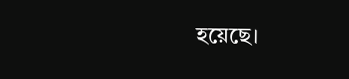হয়েছে।